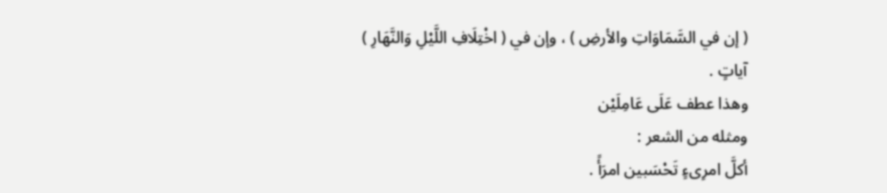( إن في السَّمَاوَاتِ والأرضِ ) ، وإن في ( اخْتِلَافِ اللَّيْلِ وَالنَّهَارِ ) آياتٍ .
وهذا عطف عَلَى عَامِلَيْن
ومثله من الشعر :
أكلَّ امرِىءٍ تَحْسَبين امرَأً .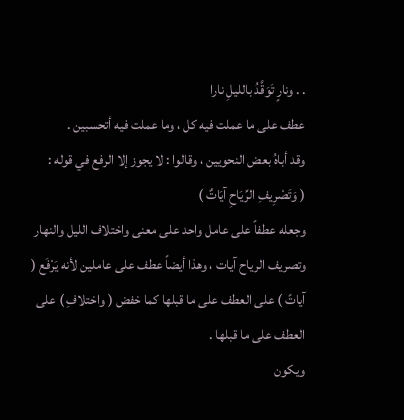. . ونارٍ تَوَقَّدُ بالليلِ نارا
عطف على ما عملت فيه كل ، وما عملت فيه أتحسبين .
وقد أباهُ بعض النحويين ، وقالوا : لا يجوز إلا الرفع في قوله :
( وَتَصْرِيفِ الرِّيَاحِ آيَاتٌ )
وجعله عطفاً على عامل واحد على معنى واختلاف الليل والنهار وتصريف الرياح آيات ، وهذا أيضاً عطف على عاملين لأنه يَرْفَع ( آياتً ) على العطف على ما قبلها كما خفض ( واختلافِ ) على العطف على ما قبلها .
ويكون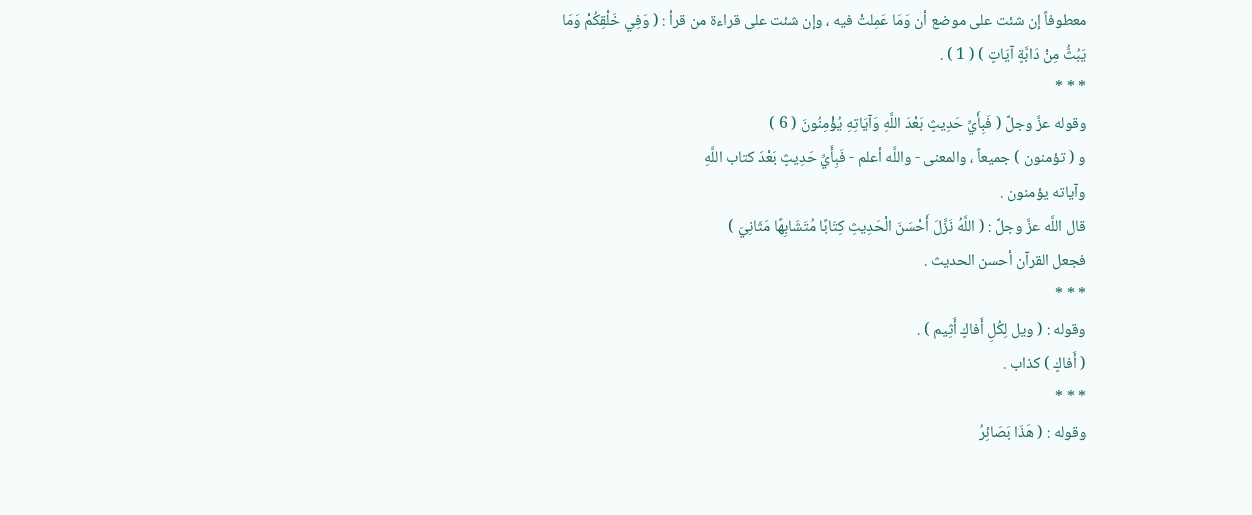معطوفاً إن شئت على موضع أن وَمَا عَمِلتْ فيه ، وإن شئت على قراءة من قرأ : ( وَفِي خَلْقِكُمْ وَمَا يَبُثُّ مِنْ دَابَّةٍ آيَاتٍ ) ( 1 ) .
* * *
وقوله عزَّ وجلَّ ( فَبِأَيِّ حَدِيثٍ بَعْدَ اللَّهِ وَآيَاتِهِ يُؤْمِنُونَ ( 6 )
و ( تؤمنون ) جميعاً ، والمعنى - واللَّه أعلم - فَبِأَيِّ حَدِيثٍ بَعْدَ كتاب اللَّهِ
وآياته يؤمنون .
قال اللَّه عزَّ وجلَّ : ( اللَّهُ نَزَّلَ أَحْسَنَ الْحَدِيثِ كِتَابًا مُتَشَابِهًا مَثَانِيَ )
فجعل القرآن أحسن الحديث .
* * *
وقوله : ( ويل لِكُلِ أَفاكٍ أَثِيم ) .
( أَفاكٍ ) كذاب .
* * *
وقوله : ( هَذَا بَصَائِرُ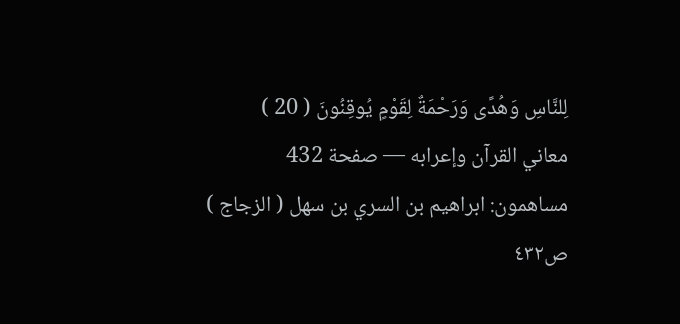لِلنَّاسِ وَهُدًى وَرَحْمَةٌ لِقَوْمٍ يُوقِنُونَ ( 20 )
معاني القرآن وإعرابه — صفحة 432
مساهمون: ابراهيم بن السري بن سهل ( الزجاج )
ص٤٣٢